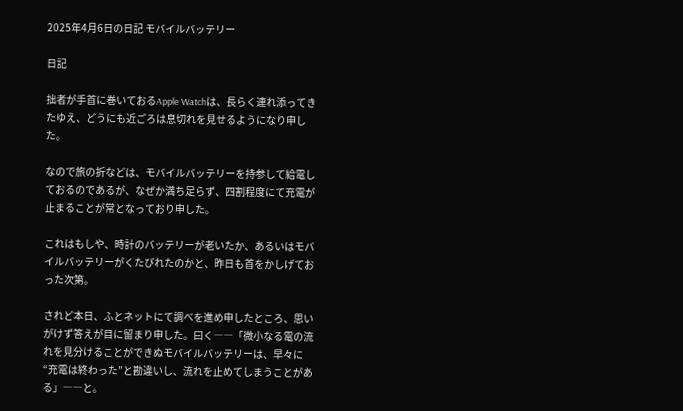2025年4月6日の日記 モバイルバッテリー

日記

拙者が手首に巻いておるApple Watchは、長らく連れ添ってきたゆえ、どうにも近ごろは息切れを見せるようになり申した。

なので旅の折などは、モバイルバッテリーを持参して給電しておるのであるが、なぜか満ち足らず、四割程度にて充電が止まることが常となっており申した。

これはもしや、時計のバッテリーが老いたか、あるいはモバイルバッテリーがくたびれたのかと、昨日も首をかしげておった次第。

されど本日、ふとネットにて調べを進め申したところ、思いがけず答えが目に留まり申した。曰く――「微小なる電の流れを見分けることができぬモバイルバッテリーは、早々に“充電は終わった”と勘違いし、流れを止めてしまうことがある」――と。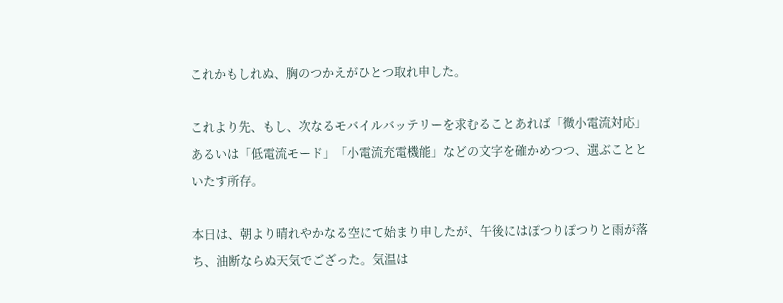これかもしれぬ、胸のつかえがひとつ取れ申した。

これより先、もし、次なるモバイルバッテリーを求むることあれば「微小電流対応」あるいは「低電流モード」「小電流充電機能」などの文字を確かめつつ、選ぶことといたす所存。

本日は、朝より晴れやかなる空にて始まり申したが、午後にはぽつりぽつりと雨が落ち、油断ならぬ天気でござった。気温は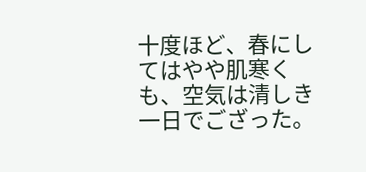十度ほど、春にしてはやや肌寒くも、空気は清しき一日でござった。